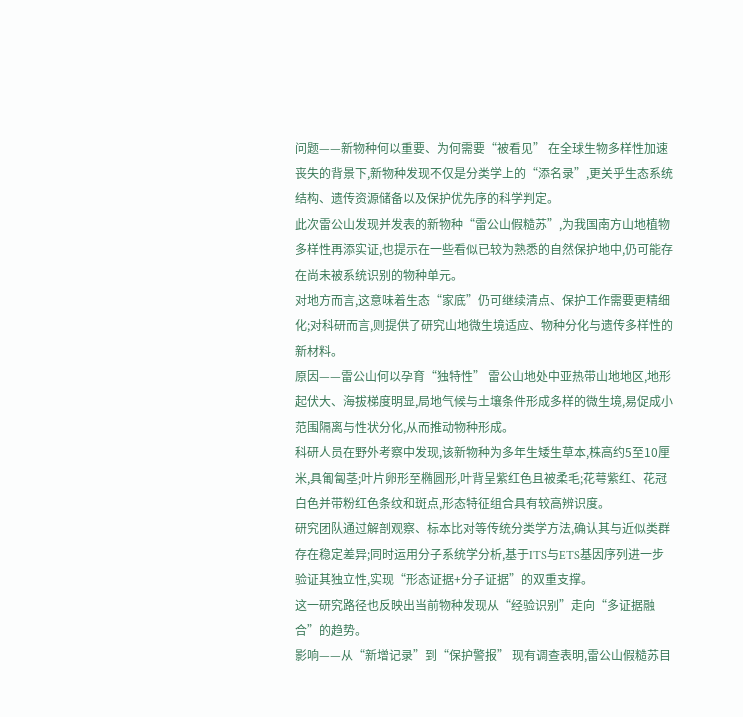问题——新物种何以重要、为何需要“被看见” 在全球生物多样性加速丧失的背景下,新物种发现不仅是分类学上的“添名录”,更关乎生态系统结构、遗传资源储备以及保护优先序的科学判定。
此次雷公山发现并发表的新物种“雷公山假糙苏”,为我国南方山地植物多样性再添实证,也提示在一些看似已较为熟悉的自然保护地中,仍可能存在尚未被系统识别的物种单元。
对地方而言,这意味着生态“家底”仍可继续清点、保护工作需要更精细化;对科研而言,则提供了研究山地微生境适应、物种分化与遗传多样性的新材料。
原因——雷公山何以孕育“独特性” 雷公山地处中亚热带山地地区,地形起伏大、海拔梯度明显,局地气候与土壤条件形成多样的微生境,易促成小范围隔离与性状分化,从而推动物种形成。
科研人员在野外考察中发现,该新物种为多年生矮生草本,株高约5至10厘米,具匍匐茎;叶片卵形至椭圆形,叶背呈紫红色且被柔毛;花萼紫红、花冠白色并带粉红色条纹和斑点,形态特征组合具有较高辨识度。
研究团队通过解剖观察、标本比对等传统分类学方法,确认其与近似类群存在稳定差异;同时运用分子系统学分析,基于ITS与ETS基因序列进一步验证其独立性,实现“形态证据+分子证据”的双重支撑。
这一研究路径也反映出当前物种发现从“经验识别”走向“多证据融合”的趋势。
影响——从“新增记录”到“保护警报” 现有调查表明,雷公山假糙苏目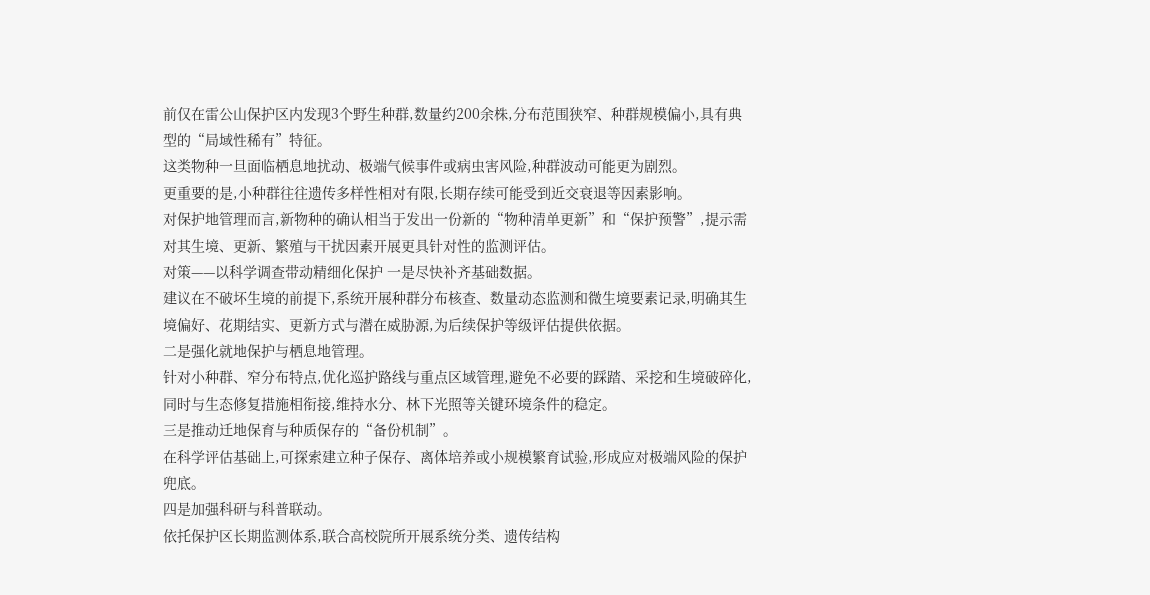前仅在雷公山保护区内发现3个野生种群,数量约200余株,分布范围狭窄、种群规模偏小,具有典型的“局域性稀有”特征。
这类物种一旦面临栖息地扰动、极端气候事件或病虫害风险,种群波动可能更为剧烈。
更重要的是,小种群往往遗传多样性相对有限,长期存续可能受到近交衰退等因素影响。
对保护地管理而言,新物种的确认相当于发出一份新的“物种清单更新”和“保护预警”,提示需对其生境、更新、繁殖与干扰因素开展更具针对性的监测评估。
对策——以科学调查带动精细化保护 一是尽快补齐基础数据。
建议在不破坏生境的前提下,系统开展种群分布核查、数量动态监测和微生境要素记录,明确其生境偏好、花期结实、更新方式与潜在威胁源,为后续保护等级评估提供依据。
二是强化就地保护与栖息地管理。
针对小种群、窄分布特点,优化巡护路线与重点区域管理,避免不必要的踩踏、采挖和生境破碎化,同时与生态修复措施相衔接,维持水分、林下光照等关键环境条件的稳定。
三是推动迁地保育与种质保存的“备份机制”。
在科学评估基础上,可探索建立种子保存、离体培养或小规模繁育试验,形成应对极端风险的保护兜底。
四是加强科研与科普联动。
依托保护区长期监测体系,联合高校院所开展系统分类、遗传结构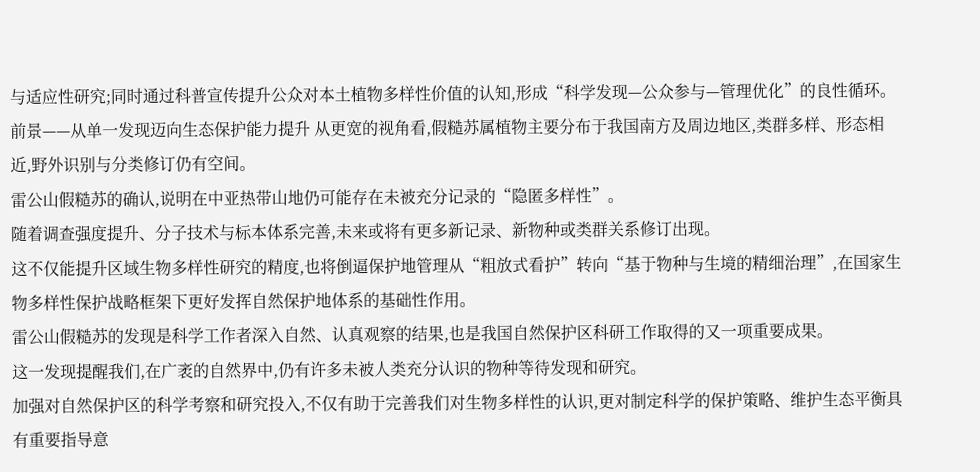与适应性研究;同时通过科普宣传提升公众对本土植物多样性价值的认知,形成“科学发现—公众参与—管理优化”的良性循环。
前景——从单一发现迈向生态保护能力提升 从更宽的视角看,假糙苏属植物主要分布于我国南方及周边地区,类群多样、形态相近,野外识别与分类修订仍有空间。
雷公山假糙苏的确认,说明在中亚热带山地仍可能存在未被充分记录的“隐匿多样性”。
随着调查强度提升、分子技术与标本体系完善,未来或将有更多新记录、新物种或类群关系修订出现。
这不仅能提升区域生物多样性研究的精度,也将倒逼保护地管理从“粗放式看护”转向“基于物种与生境的精细治理”,在国家生物多样性保护战略框架下更好发挥自然保护地体系的基础性作用。
雷公山假糙苏的发现是科学工作者深入自然、认真观察的结果,也是我国自然保护区科研工作取得的又一项重要成果。
这一发现提醒我们,在广袤的自然界中,仍有许多未被人类充分认识的物种等待发现和研究。
加强对自然保护区的科学考察和研究投入,不仅有助于完善我们对生物多样性的认识,更对制定科学的保护策略、维护生态平衡具有重要指导意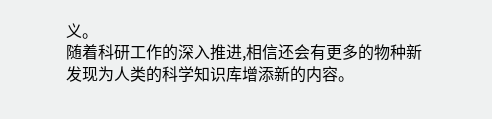义。
随着科研工作的深入推进,相信还会有更多的物种新发现为人类的科学知识库增添新的内容。